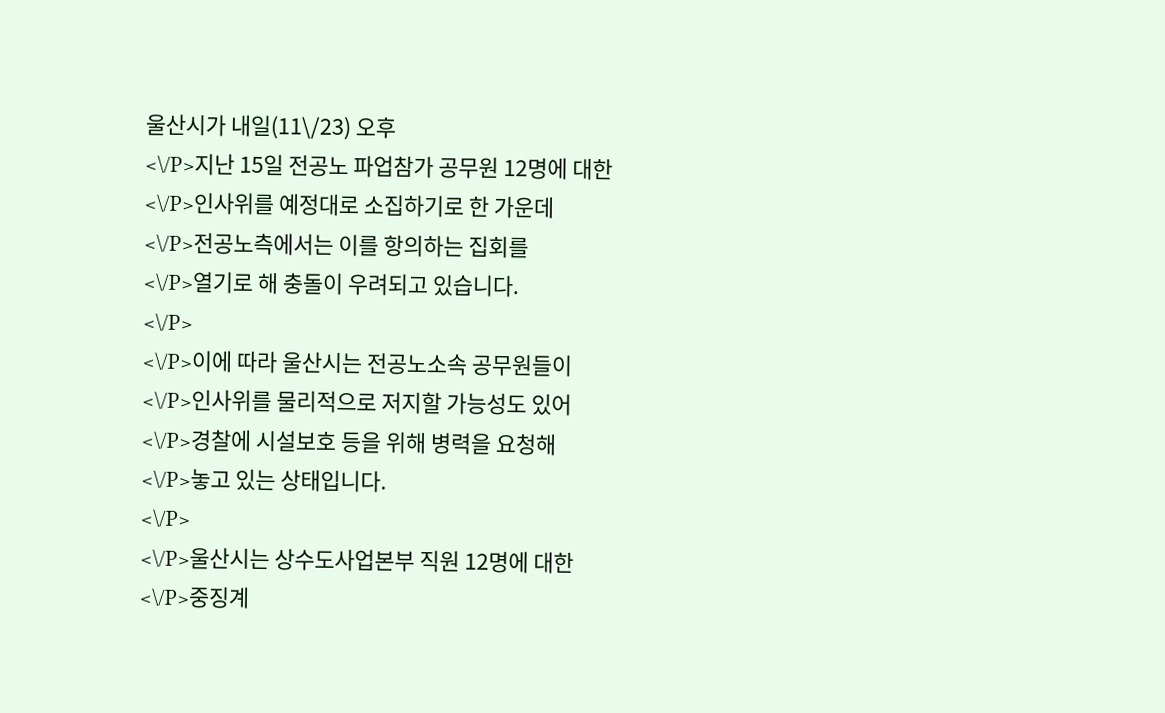울산시가 내일(11\/23) 오후
<\/P>지난 15일 전공노 파업참가 공무원 12명에 대한
<\/P>인사위를 예정대로 소집하기로 한 가운데
<\/P>전공노측에서는 이를 항의하는 집회를
<\/P>열기로 해 충돌이 우려되고 있습니다.
<\/P>
<\/P>이에 따라 울산시는 전공노소속 공무원들이
<\/P>인사위를 물리적으로 저지할 가능성도 있어
<\/P>경찰에 시설보호 등을 위해 병력을 요청해
<\/P>놓고 있는 상태입니다.
<\/P>
<\/P>울산시는 상수도사업본부 직원 12명에 대한
<\/P>중징계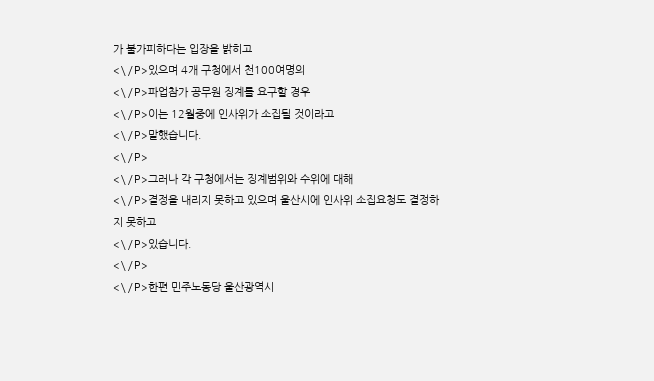가 불가피하다는 입장을 밝히고
<\/P>있으며 4개 구청에서 천100여명의
<\/P>파업참가 공무원 징계를 요구할 경우
<\/P>이는 12월중에 인사위가 소집될 것이라고
<\/P>말했습니다.
<\/P>
<\/P>그러나 각 구청에서는 징계범위와 수위에 대해
<\/P>결정을 내리지 못하고 있으며 울산시에 인사위 소집요청도 결정하지 못하고
<\/P>있습니다.
<\/P>
<\/P>한편 민주노동당 울산광역시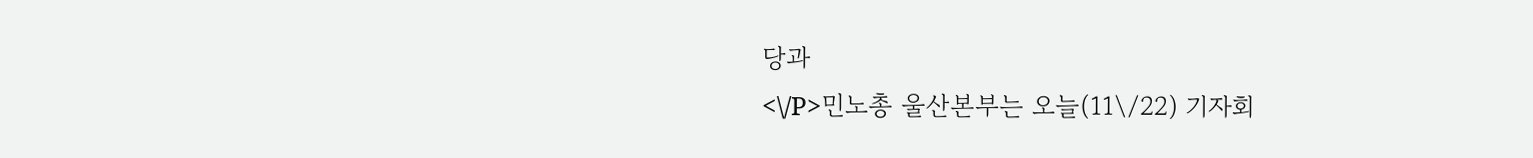당과
<\/P>민노총 울산본부는 오늘(11\/22) 기자회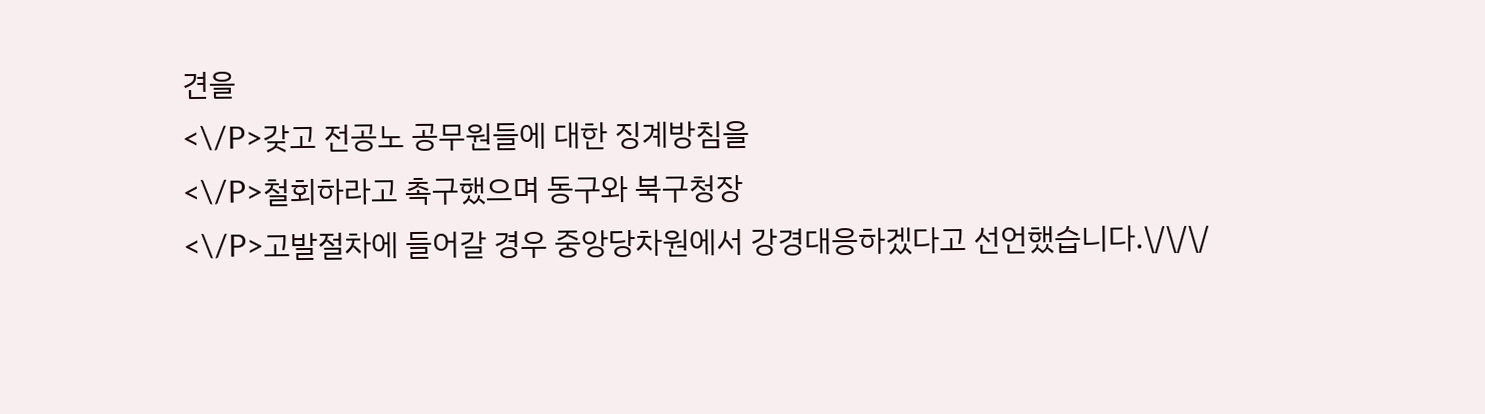견을
<\/P>갖고 전공노 공무원들에 대한 징계방침을
<\/P>철회하라고 촉구했으며 동구와 북구청장
<\/P>고발절차에 들어갈 경우 중앙당차원에서 강경대응하겠다고 선언했습니다.\/\/\/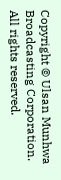Copyright © Ulsan Munhwa Broadcasting Corporation. All rights reserved.